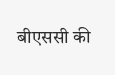बीएससी की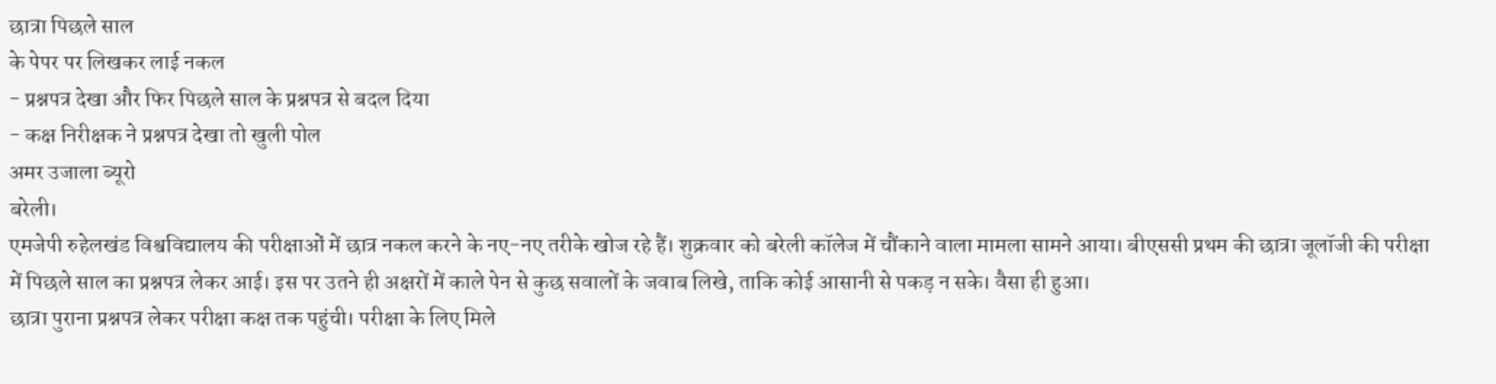छात्रा पिछले साल
के पेपर पर लिखकर लाई नकल
- प्रश्नपत्र देखा और फिर पिछले साल के प्रश्नपत्र से बदल दिया
- कक्ष निरीक्षक ने प्रश्नपत्र देखा तो खुली पोल
अमर उजाला ब्यूरो
बरेली।
एमजेपी रुहेलखंड विश्वविद्यालय की परीक्षाओं में छात्र नकल करने के नए-नए तरीके खोज रहे हैं। शुक्रवार को बरेली कॉलेज में चौंकाने वाला मामला सामने आया। बीएससी प्रथम की छात्रा जूलॉजी की परीक्षा में पिछले साल का प्रश्नपत्र लेकर आई। इस पर उतने ही अक्षरों में काले पेन से कुछ सवालों के जवाब लिखे, ताकि कोई आसानी से पकड़ न सके। वैसा ही हुआ।
छात्रा पुराना प्रश्नपत्र लेकर परीक्षा कक्ष तक पहुंची। परीक्षा के लिए मिले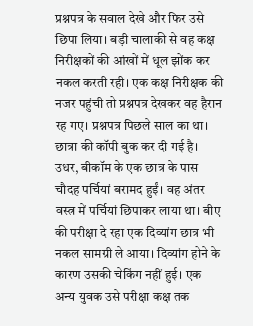प्रश्नपत्र के सवाल देखे और फिर उसे छिपा लिया। बड़ी चालाकी से वह कक्ष निरीक्षकों की आंखों में धूल झोंक कर नकल करती रही। एक कक्ष निरीक्षक की नजर पहुंची तो प्रश्नपत्र देखकर वह हैरान रह गए। प्रश्नपत्र पिछले साल का था। छात्रा की कॉपी बुक कर दी गई है। उधर, बीकॉम के एक छात्र के पास चौदह पर्चियां बरामद हुईं। वह अंतर वस्त्र में पर्चियां छिपाकर लाया था। बीए की परीक्षा दे रहा एक दिव्यांग छात्र भी नकल सामग्री ले आया। दिव्यांग होने के कारण उसकी चेकिंग नहीं हुई। एक अन्य युवक उसे परीक्षा कक्ष तक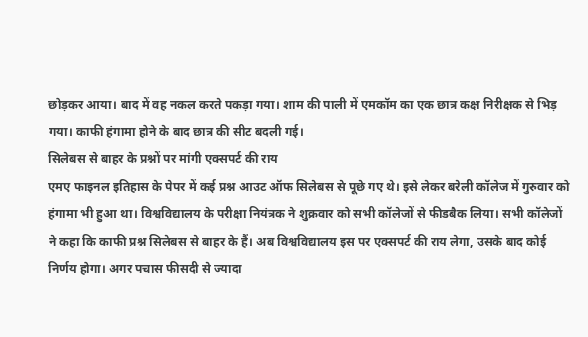छोड़कर आया। बाद में वह नकल करते पकड़ा गया। शाम की पाली में एमकॉम का एक छात्र कक्ष निरीक्षक से भिड़ गया। काफी हंगामा होने के बाद छात्र की सीट बदली गई।
सिलेबस से बाहर के प्रश्नों पर मांगी एक्सपर्ट की राय
एमए फाइनल इतिहास के पेपर में कई प्रश्न आउट ऑफ सिलेबस से पूछे गए थे। इसे लेकर बरेली कॉलेज में गुरुवार को हंगामा भी हुआ था। विश्वविद्यालय के परीक्षा नियंत्रक ने शुक्रवार को सभी कॉलेजों से फीडबैक लिया। सभी कॉलेजों ने कहा कि काफी प्रश्न सिलेबस से बाहर के हैं। अब विश्वविद्यालय इस पर एक्सपर्ट की राय लेगा, उसके बाद कोई निर्णय होगा। अगर पचास फीसदी से ज्यादा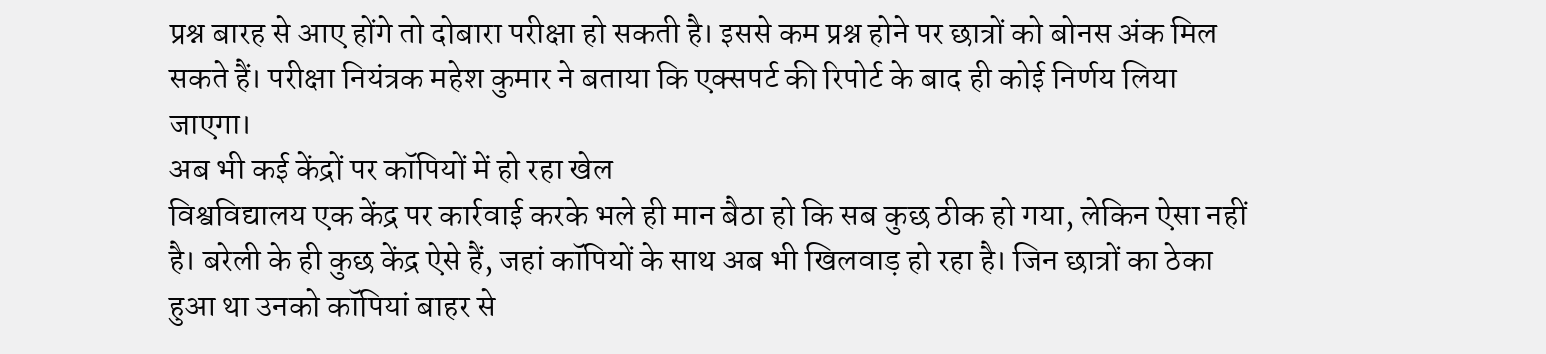प्रश्न बारह से आए होंगे तो दोबारा परीक्षा हो सकती है। इससे कम प्रश्न होने पर छात्रों को बोनस अंक मिल सकते हैं। परीक्षा नियंत्रक महेश कुमार ने बताया कि एक्सपर्ट की रिपोर्ट के बाद ही कोई निर्णय लिया जाएगा।
अब भी कई केंद्रों पर कॉपियों में हो रहा खेल
विश्वविद्यालय एक केंद्र पर कार्रवाई करके भले ही मान बैठा हो कि सब कुछ ठीक हो गया, लेकिन ऐसा नहीं है। बरेली के ही कुछ केंद्र ऐसे हैं, जहां कॉपियों के साथ अब भी खिलवाड़ हो रहा है। जिन छात्रों का ठेका हुआ था उनको कॉपियां बाहर से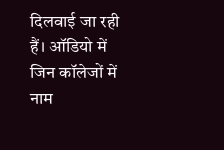दिलवाई जा रही हैं। ऑडियो में जिन कॉलेजों में नाम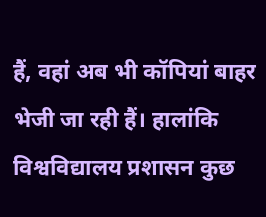हैं, वहां अब भी कॉपियां बाहर भेजी जा रही हैं। हालांकि विश्वविद्यालय प्रशासन कुछ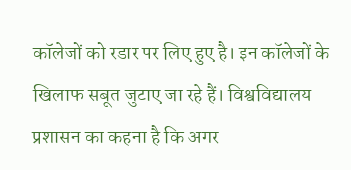कॉलेजों को रडार पर लिए हुए है। इन कॉलेजों के खिलाफ सबूत जुटाए जा रहे हैं। विश्वविद्यालय प्रशासन का कहना है कि अगर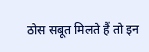ठोस सबूत मिलते हैं तो इन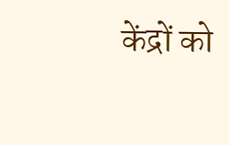केंद्रों को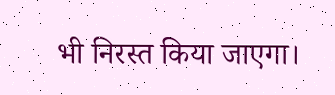भी निरस्त किया जाएगा।